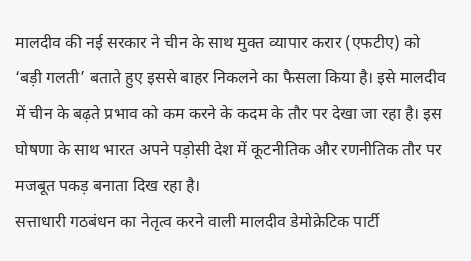मालदीव की नई सरकार ने चीन के साथ मुक्त व्यापार करार (एफटीए) को ‘बड़ी गलती’ बताते हुए इससे बाहर निकलने का फैसला किया है। इसे मालदीव में चीन के बढ़ते प्रभाव को कम करने के कदम के तौर पर देखा जा रहा है। इस घोषणा के साथ भारत अपने पड़ोसी देश में कूटनीतिक और रणनीतिक तौर पर मजबूत पकड़ बनाता दिख रहा है।
सत्ताधारी गठबंधन का नेतृत्व करने वाली मालदीव डेमोक्रेटिक पार्टी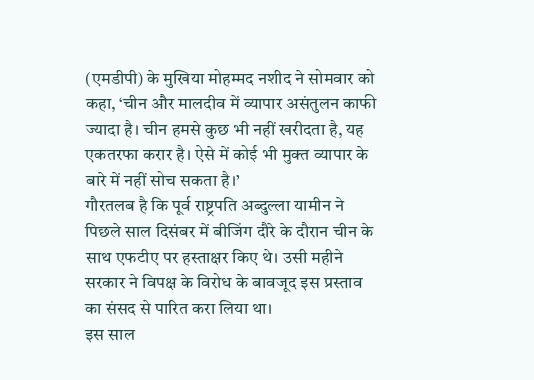(एमडीपी) के मुखिया मोहम्मद नशीद ने सोमवार को कहा, ‘चीन और मालदीव में व्यापार असंतुलन काफी ज्यादा है। चीन हमसे कुछ भी नहीं खरीदता है, यह एकतरफा करार है। ऐसे में कोई भी मुक्त व्यापार के बारे में नहीं सोच सकता है।’
गौरतलब है कि पूर्व राष्ट्रपति अब्दुल्ला यामीन ने पिछले साल दिसंबर में बीजिंग दौरे के दौरान चीन के साथ एफटीए पर हस्ताक्षर किए थे। उसी महीने सरकार ने विपक्ष के विरोध के बावजूद इस प्रस्ताव का संसद से पारित करा लिया था।
इस साल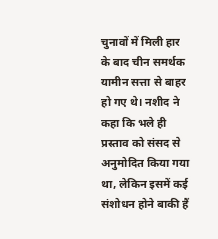चुनावों में मिली हार के बाद चीन समर्थक यामीन सत्ता से बाहर हो गए थे। नशीद ने कहा कि भले ही प्रस्ताव को संसद से अनुमोदित किया गया था, लेकिन इसमें कई संशोधन होने बाकी हैं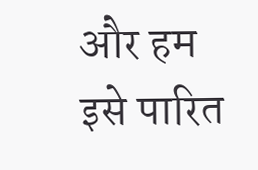और हम इसे पारित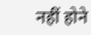नहीं होने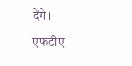देंगे। एफटीए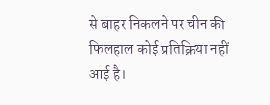से बाहर निकलने पर चीन की फिलहाल कोई प्रतिक्रिया नहीं आई है।